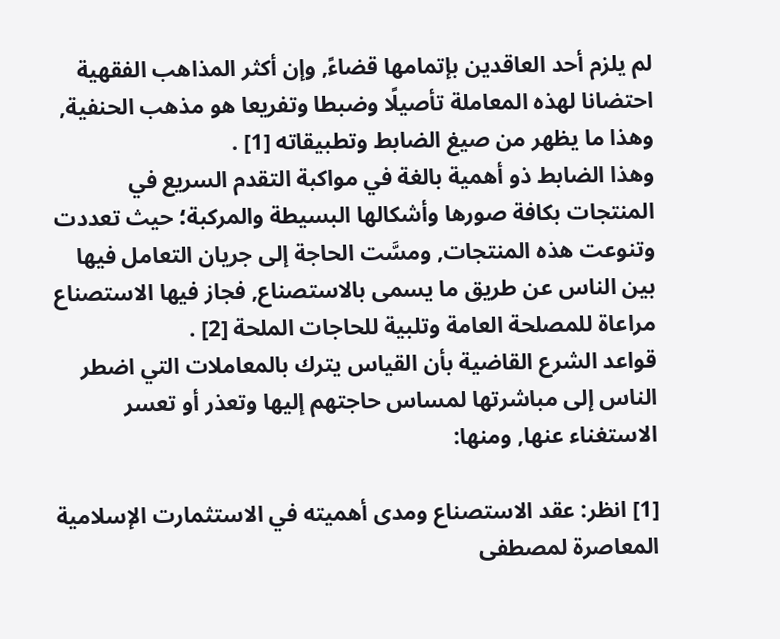لم يلزم أحد العاقدين بإتمامها قضاءً, وإن أكثر المذاهب الفقهية احتضانا لهذه المعاملة تأصيلًا وضبطا وتفريعا هو مذهب الحنفية, وهذا ما يظهر من صيغ الضابط وتطبيقاته [1] .
وهذا الضابط ذو أهمية بالغة في مواكبة التقدم السريع في المنتجات بكافة صورها وأشكالها البسيطة والمركبة؛ حيث تعددت وتنوعت هذه المنتجات, ومسَّت الحاجة إلى جريان التعامل فيها بين الناس عن طريق ما يسمى بالاستصناع, فجاز فيها الاستصناع مراعاة للمصلحة العامة وتلبية للحاجات الملحة [2] .
قواعد الشرع القاضية بأن القياس يترك بالمعاملات التي اضطر الناس إلى مباشرتها لمساس حاجتهم إليها وتعذر أو تعسر الاستغناء عنها, ومنها:

[1] انظر: عقد الاستصناع ومدى أهميته في الاستثمارت الإسلامية المعاصرة لمصطفى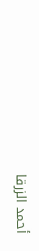أحمد الزرقا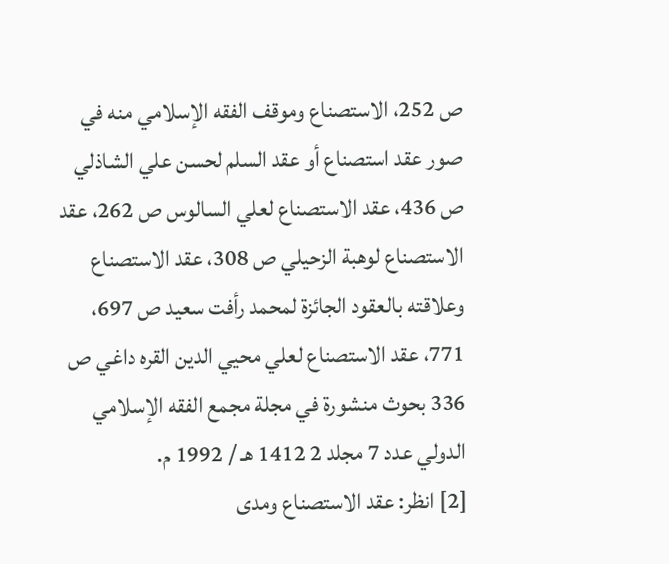ص 252، الاستصناع وموقف الفقه الإسلامي منه في صور عقد استصناع أو عقد السلم لحسن علي الشاذلي ص 436، عقد الاستصناع لعلي السالوس ص 262، عقد الاستصناع لوهبة الزحيلي ص 308، عقد الاستصناع وعلاقته بالعقود الجائزة لمحمد رأفت سعيد ص 697، 771، عقد الاستصناع لعلي محيي الدين القره داغي ص 336 بحوث منشورة في مجلة مجمع الفقه الإسلامي الدولي عدد 7 مجلد 2 1412 هـ / 1992 م.
[2] انظر: عقد الاستصناع ومدى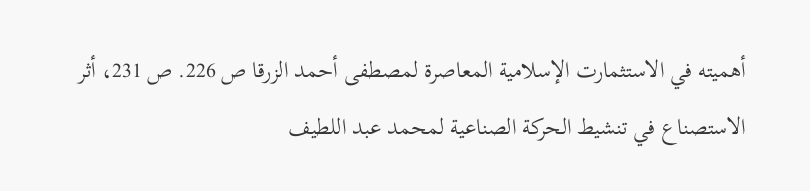أهميته في الاستثمارت الإسلامية المعاصرة لمصطفى أحمد الزرقا ص 226. ص 231، أثر الاستصناع في تنشيط الحركة الصناعية لمحمد عبد اللطيف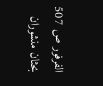الفرفور ص 507 بحثان منشوران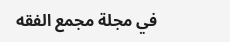في مجلة مجمع الفقه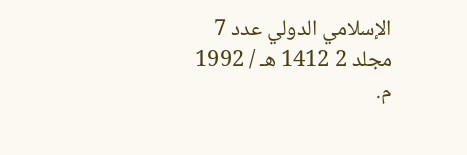الإسلامي الدولي عدد 7 مجلد 2 1412 هـ / 1992 م.